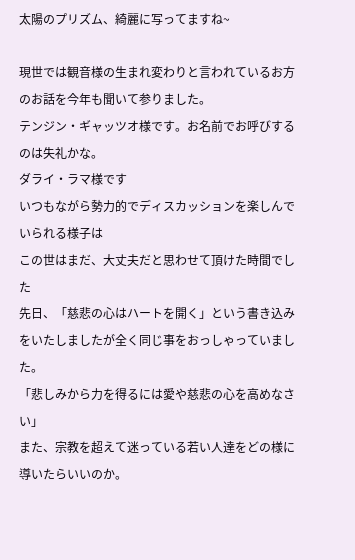太陽のプリズム、綺麗に写ってますね~

現世では観音様の生まれ変わりと言われているお方のお話を今年も聞いて参りました。
テンジン・ギャッツオ様です。お名前でお呼びするのは失礼かな。
ダライ・ラマ様です
いつもながら勢力的でディスカッションを楽しんでいられる様子は
この世はまだ、大丈夫だと思わせて頂けた時間でした
先日、「慈悲の心はハートを開く」という書き込みをいたしましたが全く同じ事をおっしゃっていました。
「悲しみから力を得るには愛や慈悲の心を高めなさい」
また、宗教を超えて迷っている若い人達をどの様に導いたらいいのか。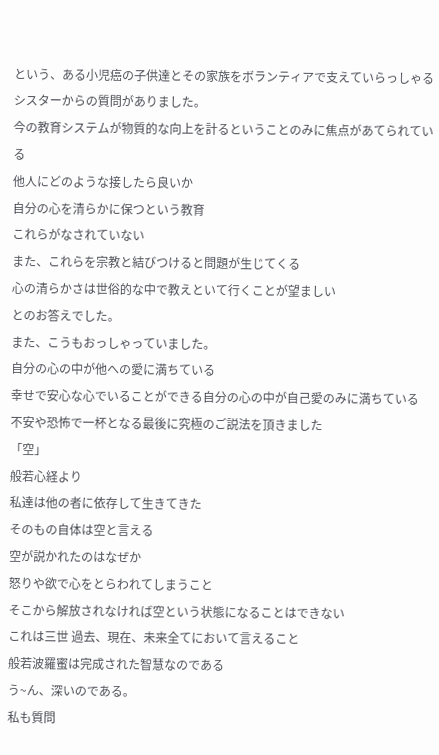という、ある小児癌の子供達とその家族をボランティアで支えていらっしゃるシスターからの質問がありました。
今の教育システムが物質的な向上を計るということのみに焦点があてられている
他人にどのような接したら良いか
自分の心を清らかに保つという教育
これらがなされていない
また、これらを宗教と結びつけると問題が生じてくる
心の清らかさは世俗的な中で教えといて行くことが望ましい
とのお答えでした。
また、こうもおっしゃっていました。
自分の心の中が他への愛に満ちている
幸せで安心な心でいることができる自分の心の中が自己愛のみに満ちている
不安や恐怖で一杯となる最後に究極のご説法を頂きました
「空」
般若心経より
私達は他の者に依存して生きてきた
そのもの自体は空と言える
空が説かれたのはなぜか
怒りや欲で心をとらわれてしまうこと
そこから解放されなければ空という状態になることはできない
これは三世 過去、現在、未来全てにおいて言えること
般若波羅蜜は完成された智慧なのである
う~ん、深いのである。
私も質問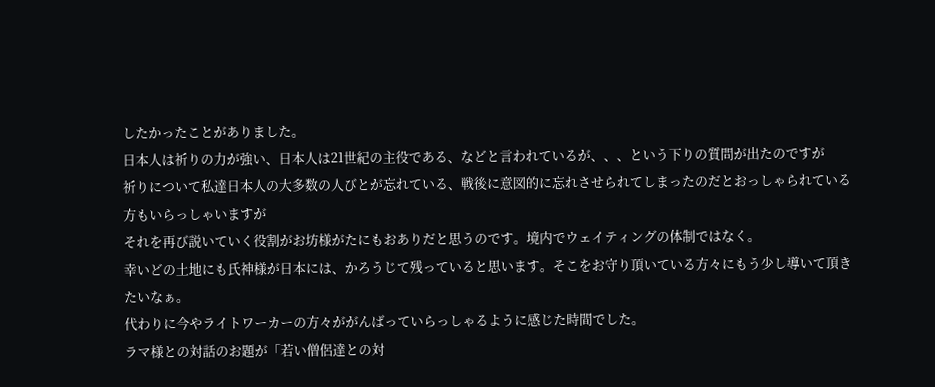したかったことがありました。
日本人は祈りの力が強い、日本人は21世紀の主役である、などと言われているが、、、という下りの質問が出たのですが
祈りについて私達日本人の大多数の人びとが忘れている、戦後に意図的に忘れさせられてしまったのだとおっしゃられている方もいらっしゃいますが
それを再び説いていく役割がお坊様がたにもおありだと思うのです。境内でウェイティングの体制ではなく。
幸いどの土地にも氏神様が日本には、かろうじて残っていると思います。そこをお守り頂いている方々にもう少し導いて頂きたいなぁ。
代わりに今やライトワーカーの方々ががんばっていらっしゃるように感じた時間でした。
ラマ様との対話のお題が「若い僧侶達との対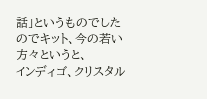話」というものでしたのでキット、今の若い方々というと、
インディゴ、クリスタル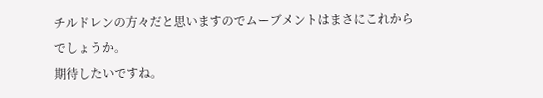チルドレンの方々だと思いますのでムーブメントはまさにこれからでしょうか。
期待したいですね。